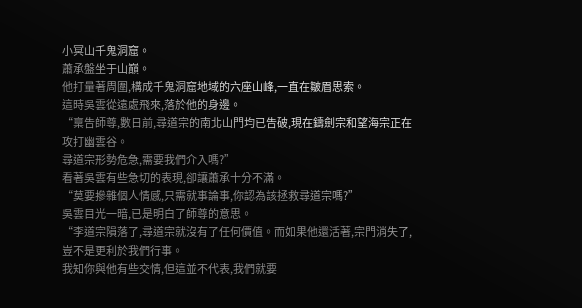小冥山千鬼洞窟。
蕭承盤坐于山巔。
他打量著周圍,構成千鬼洞窟地域的六座山峰,一直在皺眉思索。
這時吳雲從遠處飛來,落於他的身邊。
“稟告師尊,數日前,尋道宗的南北山門均已告破,現在鑄劍宗和望海宗正在攻打幽雲谷。
尋道宗形勢危急,需要我們介入嗎?”
看著吳雲有些急切的表現,卻讓蕭承十分不滿。
“莫要摻雜個人情感,只需就事論事,你認為該拯救尋道宗嗎?”
吳雲目光一暗,已是明白了師尊的意思。
“李道宗隕落了,尋道宗就沒有了任何價值。而如果他還活著,宗門消失了,豈不是更利於我們行事。
我知你與他有些交情,但這並不代表,我們就要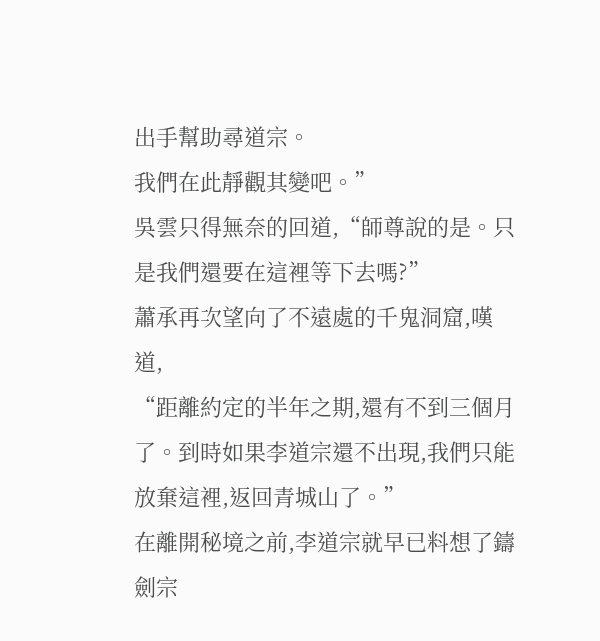出手幫助尋道宗。
我們在此靜觀其變吧。”
吳雲只得無奈的回道,“師尊說的是。只是我們還要在這裡等下去嗎?”
蕭承再次望向了不遠處的千鬼洞窟,嘆道,
“距離約定的半年之期,還有不到三個月了。到時如果李道宗還不出現,我們只能放棄這裡,返回青城山了。”
在離開秘境之前,李道宗就早已料想了鑄劍宗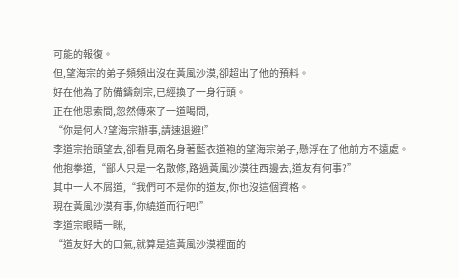可能的報復。
但,望海宗的弟子頻頻出沒在黃風沙漠,卻超出了他的預料。
好在他為了防備鑄劍宗,已經換了一身行頭。
正在他思索間,忽然傳來了一道喝問,
“你是何人?望海宗辦事,請速退避!”
李道宗抬頭望去,卻看見兩名身著藍衣道袍的望海宗弟子,懸浮在了他前方不遠處。
他抱拳道,“鄙人只是一名散修,路過黃風沙漠往西邊去,道友有何事?”
其中一人不屑道,“我們可不是你的道友,你也沒這個資格。
現在黃風沙漠有事,你繞道而行吧!”
李道宗眼睛一眯,
“道友好大的口氣,就算是這黃風沙漠裡面的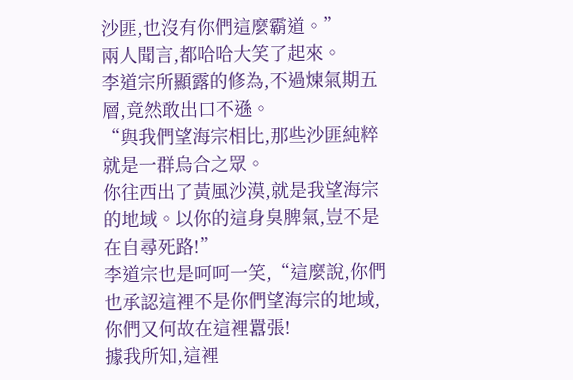沙匪,也沒有你們這麼霸道。”
兩人聞言,都哈哈大笑了起來。
李道宗所顯露的修為,不過煉氣期五層,竟然敢出口不遜。
“與我們望海宗相比,那些沙匪純粹就是一群烏合之眾。
你往西出了黃風沙漠,就是我望海宗的地域。以你的這身臭脾氣,豈不是在自尋死路!”
李道宗也是呵呵一笑,“這麼說,你們也承認這裡不是你們望海宗的地域,你們又何故在這裡囂張!
據我所知,這裡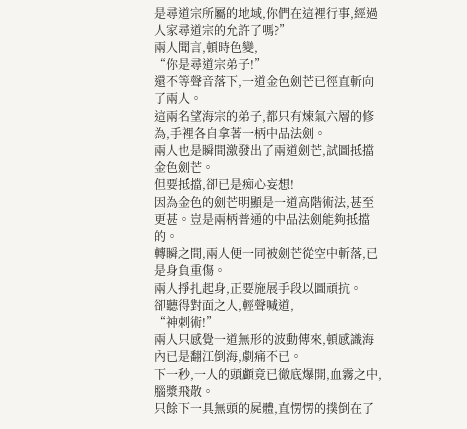是尋道宗所屬的地域,你們在這裡行事,經過人家尋道宗的允許了嗎?”
兩人聞言,頓時色變,
“你是尋道宗弟子!”
還不等聲音落下,一道金色劍芒已徑直斬向了兩人。
這兩名望海宗的弟子,都只有煉氣六層的修為,手裡各自拿著一柄中品法劍。
兩人也是瞬間激發出了兩道劍芒,試圖抵擋金色劍芒。
但要抵擋,卻已是痴心妄想!
因為金色的劍芒明顯是一道高階術法,甚至更甚。豈是兩柄普通的中品法劍能夠抵擋的。
轉瞬之間,兩人便一同被劍芒從空中斬落,已是身負重傷。
兩人掙扎起身,正要施展手段以圖頑抗。
卻聽得對面之人,輕聲喊道,
“神刺術!”
兩人只感覺一道無形的波動傳來,頓感識海內已是翻江倒海,劇痛不已。
下一秒,一人的頭顱竟已徹底爆開,血霧之中,腦漿飛散。
只餘下一具無頭的屍體,直愣愣的撲倒在了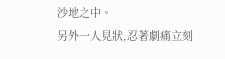沙地之中。
另外一人見狀,忍著劇痛立刻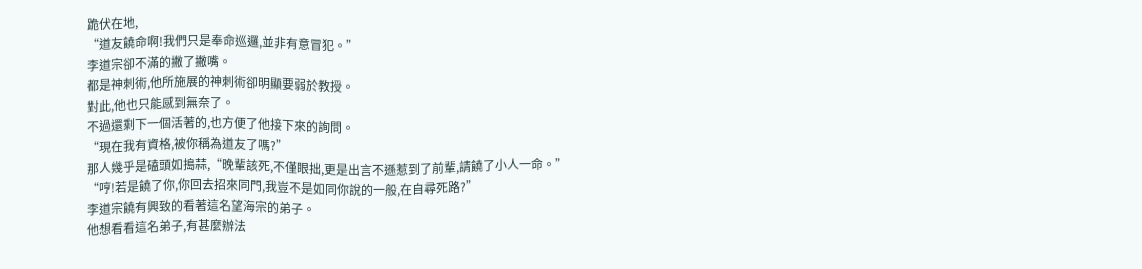跪伏在地,
“道友饒命啊!我們只是奉命巡邏,並非有意冒犯。”
李道宗卻不滿的撇了撇嘴。
都是神刺術,他所施展的神刺術卻明顯要弱於教授。
對此,他也只能感到無奈了。
不過還剩下一個活著的,也方便了他接下來的詢問。
“現在我有資格,被你稱為道友了嗎?”
那人幾乎是磕頭如搗蒜,“晚輩該死,不僅眼拙,更是出言不遜惹到了前輩,請饒了小人一命。”
“哼!若是饒了你,你回去招來同門,我豈不是如同你說的一般,在自尋死路?”
李道宗饒有興致的看著這名望海宗的弟子。
他想看看這名弟子,有甚麼辦法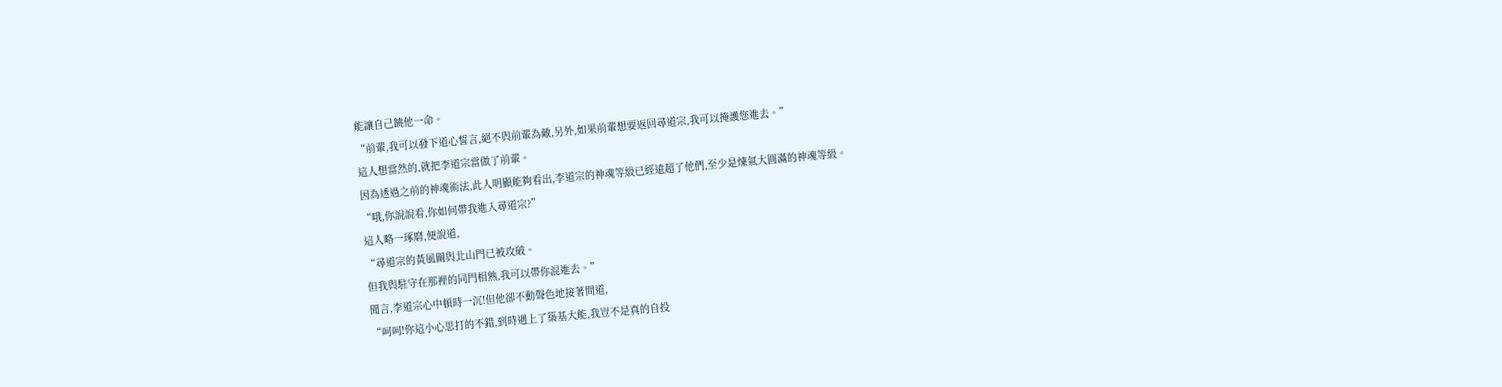能讓自己饒他一命。
“前輩,我可以發下道心誓言,絕不與前輩為敵,另外,如果前輩想要返回尋道宗,我可以掩護您進去。”
這人想當然的,就把李道宗當做了前輩。
因為透過之前的神魂術法,此人明顯能夠看出,李道宗的神魂等級已經遠超了他們,至少是煉氣大圓滿的神魂等級。
“哦,你說說看,你如何帶我進入尋道宗?”
這人略一琢磨,便說道,
“尋道宗的黃風關與北山門已被攻破。
但我與駐守在那裡的同門相熟,我可以帶你混進去。”
聞言,李道宗心中頓時一沉!但他卻不動聲色地接著問道,
“呵呵!你這小心思打的不錯,到時遇上了築基大能,我豈不是真的自投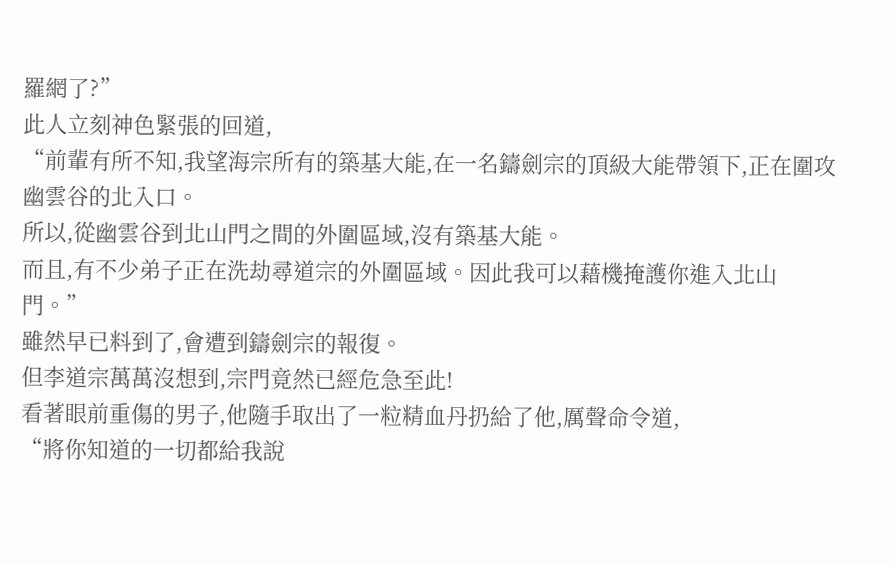羅網了?”
此人立刻神色緊張的回道,
“前輩有所不知,我望海宗所有的築基大能,在一名鑄劍宗的頂級大能帶領下,正在圍攻幽雲谷的北入口。
所以,從幽雲谷到北山門之間的外圍區域,沒有築基大能。
而且,有不少弟子正在洗劫尋道宗的外圍區域。因此我可以藉機掩護你進入北山門。”
雖然早已料到了,會遭到鑄劍宗的報復。
但李道宗萬萬沒想到,宗門竟然已經危急至此!
看著眼前重傷的男子,他隨手取出了一粒精血丹扔給了他,厲聲命令道,
“將你知道的一切都給我說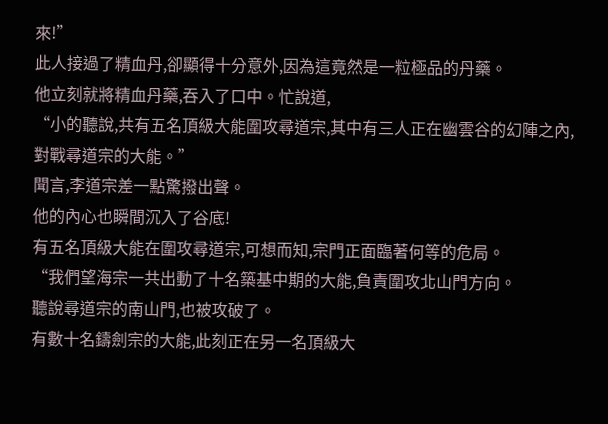來!”
此人接過了精血丹,卻顯得十分意外,因為這竟然是一粒極品的丹藥。
他立刻就將精血丹藥,吞入了口中。忙說道,
“小的聽說,共有五名頂級大能圍攻尋道宗,其中有三人正在幽雲谷的幻陣之內,對戰尋道宗的大能。”
聞言,李道宗差一點驚撥出聲。
他的內心也瞬間沉入了谷底!
有五名頂級大能在圍攻尋道宗,可想而知,宗門正面臨著何等的危局。
“我們望海宗一共出動了十名築基中期的大能,負責圍攻北山門方向。
聽說尋道宗的南山門,也被攻破了。
有數十名鑄劍宗的大能,此刻正在另一名頂級大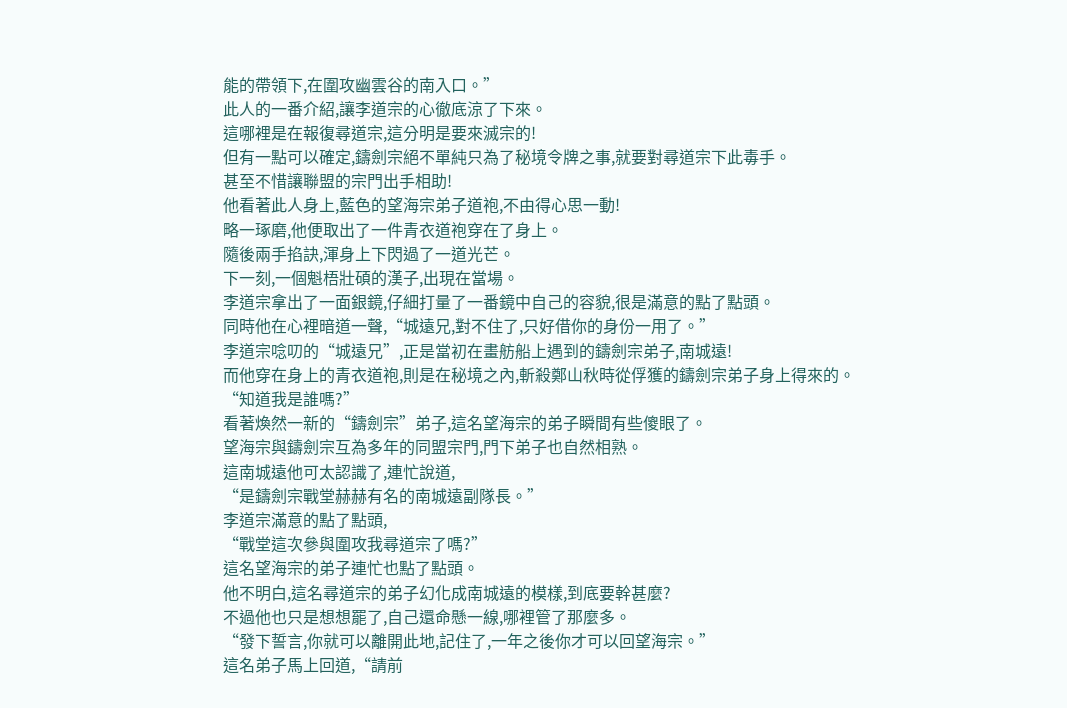能的帶領下,在圍攻幽雲谷的南入口。”
此人的一番介紹,讓李道宗的心徹底涼了下來。
這哪裡是在報復尋道宗,這分明是要來滅宗的!
但有一點可以確定,鑄劍宗絕不單純只為了秘境令牌之事,就要對尋道宗下此毒手。
甚至不惜讓聯盟的宗門出手相助!
他看著此人身上,藍色的望海宗弟子道袍,不由得心思一動!
略一琢磨,他便取出了一件青衣道袍穿在了身上。
隨後兩手掐訣,渾身上下閃過了一道光芒。
下一刻,一個魁梧壯碩的漢子,出現在當場。
李道宗拿出了一面銀鏡,仔細打量了一番鏡中自己的容貌,很是滿意的點了點頭。
同時他在心裡暗道一聲,“城遠兄,對不住了,只好借你的身份一用了。”
李道宗唸叨的“城遠兄”,正是當初在畫舫船上遇到的鑄劍宗弟子,南城遠!
而他穿在身上的青衣道袍,則是在秘境之內,斬殺鄭山秋時從俘獲的鑄劍宗弟子身上得來的。
“知道我是誰嗎?”
看著煥然一新的“鑄劍宗”弟子,這名望海宗的弟子瞬間有些傻眼了。
望海宗與鑄劍宗互為多年的同盟宗門,門下弟子也自然相熟。
這南城遠他可太認識了,連忙說道,
“是鑄劍宗戰堂赫赫有名的南城遠副隊長。”
李道宗滿意的點了點頭,
“戰堂這次參與圍攻我尋道宗了嗎?”
這名望海宗的弟子連忙也點了點頭。
他不明白,這名尋道宗的弟子幻化成南城遠的模樣,到底要幹甚麼?
不過他也只是想想罷了,自己還命懸一線,哪裡管了那麼多。
“發下誓言,你就可以離開此地,記住了,一年之後你才可以回望海宗。”
這名弟子馬上回道,“請前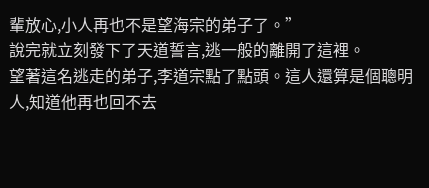輩放心,小人再也不是望海宗的弟子了。”
說完就立刻發下了天道誓言,逃一般的離開了這裡。
望著這名逃走的弟子,李道宗點了點頭。這人還算是個聰明人,知道他再也回不去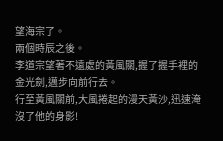望海宗了。
兩個時辰之後。
李道宗望著不遠處的黃風關,握了握手裡的金光劍,邁步向前行去。
行至黃風關前,大風捲起的漫天黃沙,迅速淹沒了他的身影!